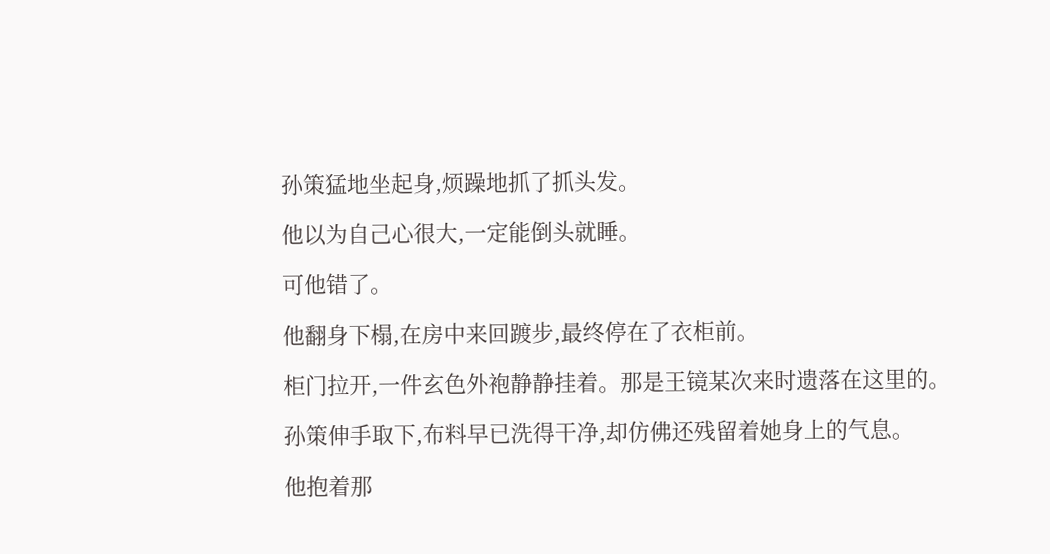孙策猛地坐起身,烦躁地抓了抓头发。

他以为自己心很大,一定能倒头就睡。

可他错了。

他翻身下榻,在房中来回踱步,最终停在了衣柜前。

柜门拉开,一件玄色外袍静静挂着。那是王镜某次来时遗落在这里的。

孙策伸手取下,布料早已洗得干净,却仿佛还残留着她身上的气息。

他抱着那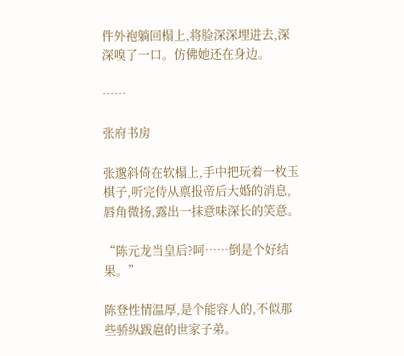件外袍躺回榻上,将脸深深埋进去,深深嗅了一口。仿佛她还在身边。

……

张府书房

张邈斜倚在软榻上,手中把玩着一枚玉棋子,听完侍从禀报帝后大婚的消息,唇角微扬,露出一抹意味深长的笑意。

“陈元龙当皇后?呵……倒是个好结果。”

陈登性情温厚,是个能容人的,不似那些骄纵跋扈的世家子弟。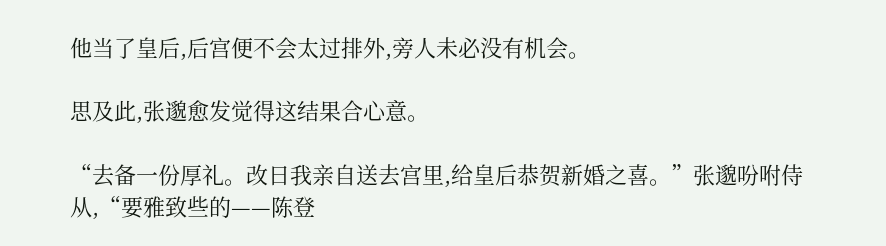他当了皇后,后宫便不会太过排外,旁人未必没有机会。

思及此,张邈愈发觉得这结果合心意。

“去备一份厚礼。改日我亲自送去宫里,给皇后恭贺新婚之喜。”张邈吩咐侍从,“要雅致些的——陈登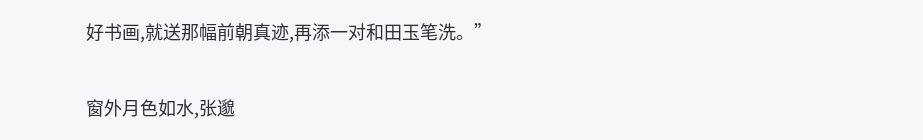好书画,就送那幅前朝真迹,再添一对和田玉笔洗。”

窗外月色如水,张邈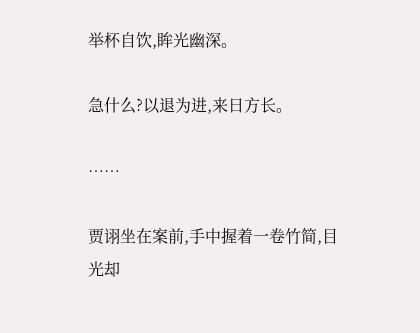举杯自饮,眸光幽深。

急什么?以退为进,来日方长。

……

贾诩坐在案前,手中握着一卷竹简,目光却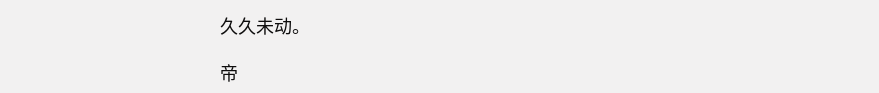久久未动。

帝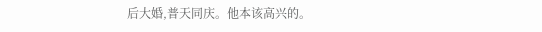后大婚,普天同庆。他本该高兴的。